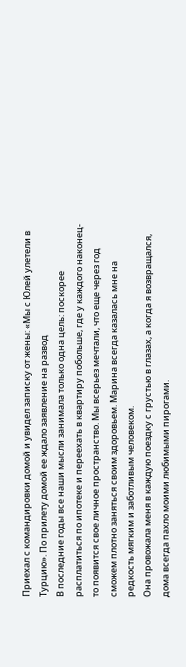Приехал с командировки домой и увидел записку от жены: «Мы с Юлей улетели в Турцию». По прилету домой ее ждало заявление на развод
В последние годы все наши мысли занимала только одна цель: поскорее расплатиться по ипотеке и переехать в квартиру побольше, где у каждого наконец-то появится свое личное пространство. Мы всерьез мечтали, что еще через год сможем плотно заняться своим здоровьем. Марина всегда казалась мне на редкость мягким и заботливым человеком.
Она провожала меня в каждую поездку с грустью в глазах, а когда я возвращался, дома всегда пахло моими любимыми пирогами.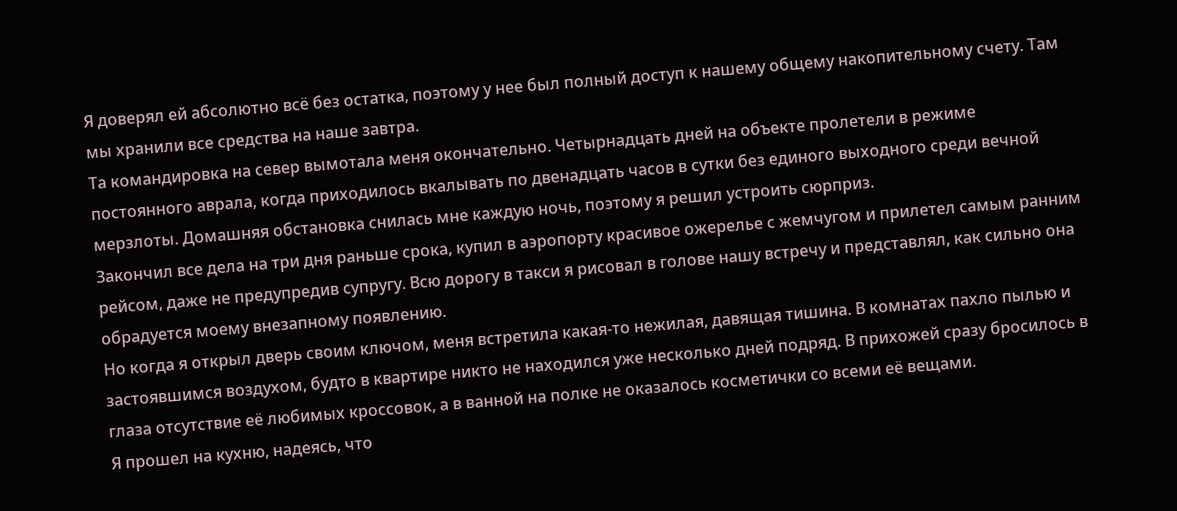Я доверял ей абсолютно всё без остатка, поэтому у нее был полный доступ к нашему общему накопительному счету. Там мы хранили все средства на наше завтра.
Та командировка на север вымотала меня окончательно. Четырнадцать дней на объекте пролетели в режиме постоянного аврала, когда приходилось вкалывать по двенадцать часов в сутки без единого выходного среди вечной мерзлоты. Домашняя обстановка снилась мне каждую ночь, поэтому я решил устроить сюрприз.
Закончил все дела на три дня раньше срока, купил в аэропорту красивое ожерелье с жемчугом и прилетел самым ранним рейсом, даже не предупредив супругу. Всю дорогу в такси я рисовал в голове нашу встречу и представлял, как сильно она обрадуется моему внезапному появлению.
Но когда я открыл дверь своим ключом, меня встретила какая-то нежилая, давящая тишина. В комнатах пахло пылью и застоявшимся воздухом, будто в квартире никто не находился уже несколько дней подряд. В прихожей сразу бросилось в глаза отсутствие её любимых кроссовок, а в ванной на полке не оказалось косметички со всеми её вещами.
Я прошел на кухню, надеясь, что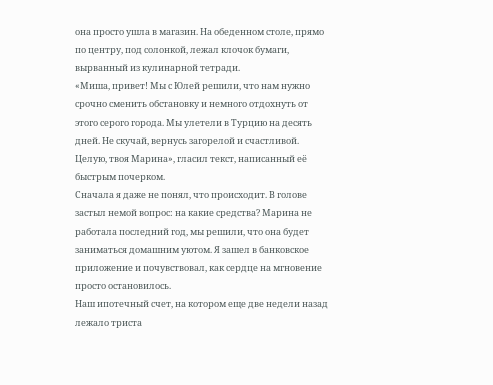она просто ушла в магазин. На обеденном столе, прямо по центру, под солонкой, лежал клочок бумаги, вырванный из кулинарной тетради.
«Миша, привет! Мы с Юлей решили, что нам нужно срочно сменить обстановку и немного отдохнуть от этого серого города. Мы улетели в Турцию на десять дней. Не скучай, вернусь загорелой и счастливой. Целую, твоя Марина», гласил текст, написанный её быстрым почерком.
Сначала я даже не понял, что происходит. В голове застыл немой вопрос: на какие средства? Марина не работала последний год, мы решили, что она будет заниматься домашним уютом. Я зашел в банковское приложение и почувствовал, как сердце на мгновение просто остановилось.
Наш ипотечный счет, на котором еще две недели назад лежало триста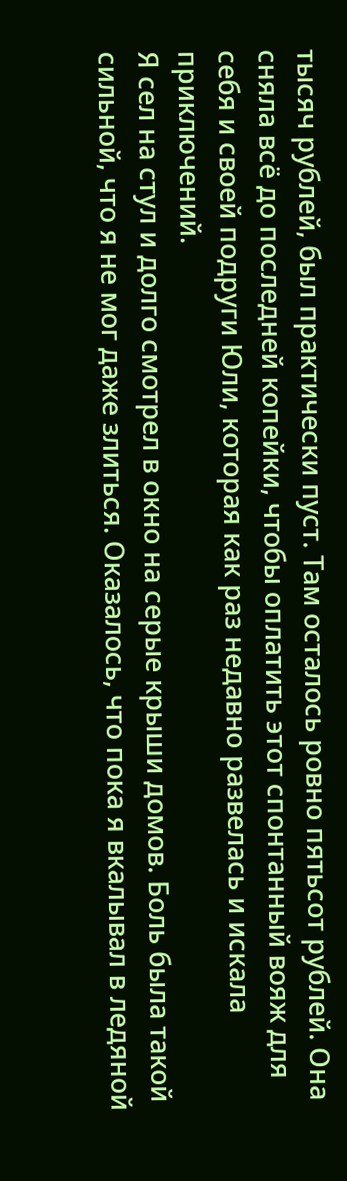тысяч рублей, был практически пуст. Там осталось ровно пятьсот рублей. Она сняла всё до последней копейки, чтобы оплатить этот спонтанный вояж для себя и своей подруги Юли, которая как раз недавно развелась и искала приключений.
Я сел на стул и долго смотрел в окно на серые крыши домов. Боль была такой сильной, что я не мог даже злиться. Оказалось, что пока я вкалывал в ледяной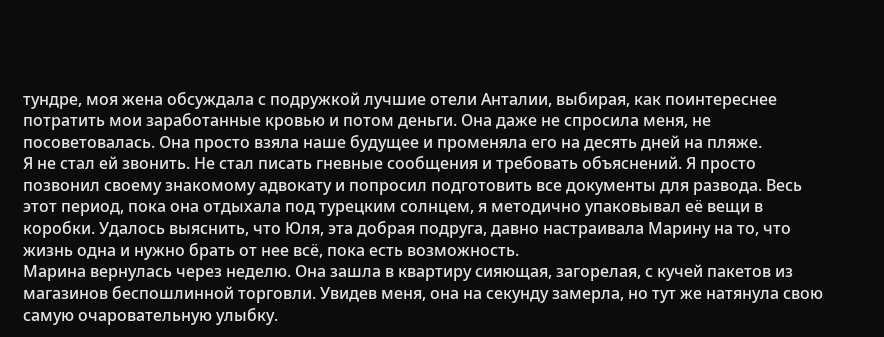тундре, моя жена обсуждала с подружкой лучшие отели Анталии, выбирая, как поинтереснее потратить мои заработанные кровью и потом деньги. Она даже не спросила меня, не посоветовалась. Она просто взяла наше будущее и променяла его на десять дней на пляже.
Я не стал ей звонить. Не стал писать гневные сообщения и требовать объяснений. Я просто позвонил своему знакомому адвокату и попросил подготовить все документы для развода. Весь этот период, пока она отдыхала под турецким солнцем, я методично упаковывал её вещи в коробки. Удалось выяснить, что Юля, эта добрая подруга, давно настраивала Марину на то, что жизнь одна и нужно брать от нее всё, пока есть возможность.
Марина вернулась через неделю. Она зашла в квартиру сияющая, загорелая, с кучей пакетов из магазинов беспошлинной торговли. Увидев меня, она на секунду замерла, но тут же натянула свою самую очаровательную улыбку.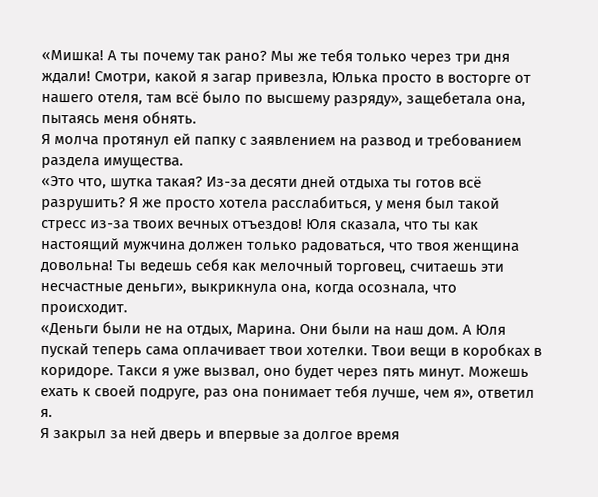«Мишка! А ты почему так рано? Мы же тебя только через три дня ждали! Смотри, какой я загар привезла, Юлька просто в восторге от нашего отеля, там всё было по высшему разряду», защебетала она, пытаясь меня обнять.
Я молча протянул ей папку с заявлением на развод и требованием раздела имущества.
«Это что, шутка такая? Из-за десяти дней отдыха ты готов всё разрушить? Я же просто хотела расслабиться, у меня был такой стресс из-за твоих вечных отъездов! Юля сказала, что ты как настоящий мужчина должен только радоваться, что твоя женщина довольна! Ты ведешь себя как мелочный торговец, считаешь эти несчастные деньги», выкрикнула она, когда осознала, что происходит.
«Деньги были не на отдых, Марина. Они были на наш дом. А Юля пускай теперь сама оплачивает твои хотелки. Твои вещи в коробках в коридоре. Такси я уже вызвал, оно будет через пять минут. Можешь ехать к своей подруге, раз она понимает тебя лучше, чем я», ответил я.
Я закрыл за ней дверь и впервые за долгое время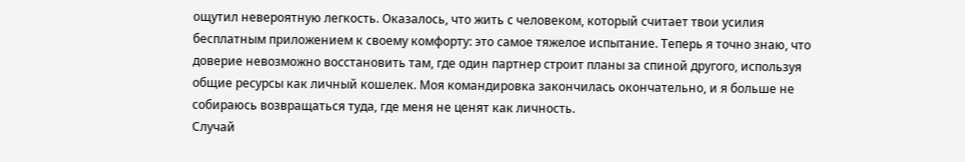ощутил невероятную легкость. Оказалось, что жить с человеком, который считает твои усилия бесплатным приложением к своему комфорту: это самое тяжелое испытание. Теперь я точно знаю, что доверие невозможно восстановить там, где один партнер строит планы за спиной другого, используя общие ресурсы как личный кошелек. Моя командировка закончилась окончательно, и я больше не собираюсь возвращаться туда, где меня не ценят как личность.
Случай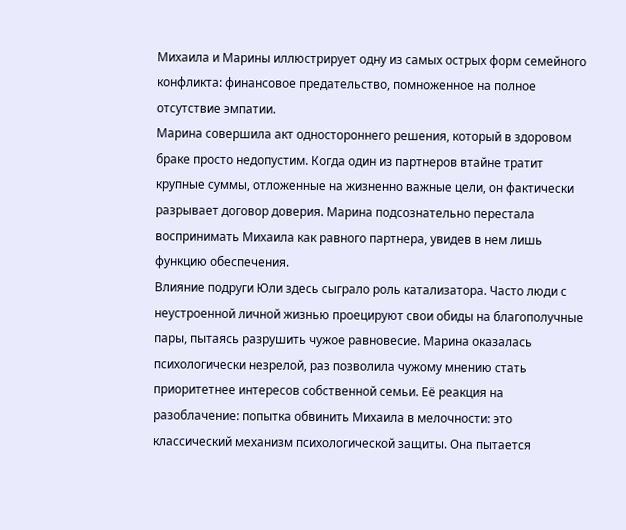Михаила и Марины иллюстрирует одну из самых острых форм семейного конфликта: финансовое предательство, помноженное на полное отсутствие эмпатии.
Марина совершила акт одностороннего решения, который в здоровом браке просто недопустим. Когда один из партнеров втайне тратит крупные суммы, отложенные на жизненно важные цели, он фактически разрывает договор доверия. Марина подсознательно перестала воспринимать Михаила как равного партнера, увидев в нем лишь функцию обеспечения.
Влияние подруги Юли здесь сыграло роль катализатора. Часто люди с неустроенной личной жизнью проецируют свои обиды на благополучные пары, пытаясь разрушить чужое равновесие. Марина оказалась психологически незрелой, раз позволила чужому мнению стать приоритетнее интересов собственной семьи. Её реакция на разоблачение: попытка обвинить Михаила в мелочности: это классический механизм психологической защиты. Она пытается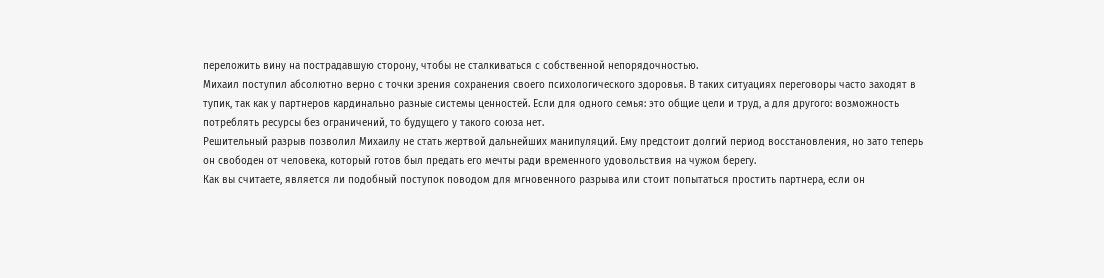переложить вину на пострадавшую сторону, чтобы не сталкиваться с собственной непорядочностью.
Михаил поступил абсолютно верно с точки зрения сохранения своего психологического здоровья. В таких ситуациях переговоры часто заходят в тупик, так как у партнеров кардинально разные системы ценностей. Если для одного семья: это общие цели и труд, а для другого: возможность потреблять ресурсы без ограничений, то будущего у такого союза нет.
Решительный разрыв позволил Михаилу не стать жертвой дальнейших манипуляций. Ему предстоит долгий период восстановления, но зато теперь он свободен от человека, который готов был предать его мечты ради временного удовольствия на чужом берегу.
Как вы считаете, является ли подобный поступок поводом для мгновенного разрыва или стоит попытаться простить партнера, если он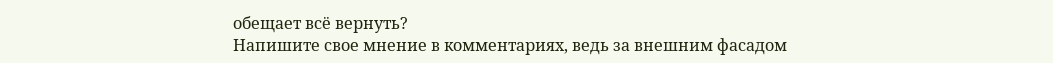обещает всё вернуть?
Напишите свое мнение в комментариях, ведь за внешним фасадом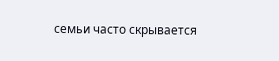семьи часто скрывается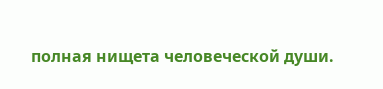полная нищета человеческой души.